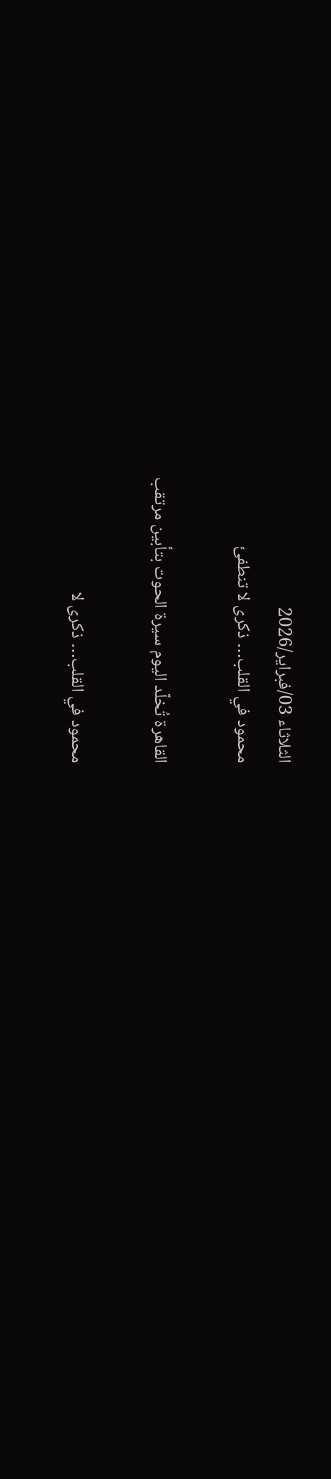الثلاثاء 03/فبراير/2026
محمود في القلب… ذكرى لا تنطفئ

القاهرة تُخلّد اليوم سيرة الحوت بتأبين مرتقب

محمود في القلب… ذكرى لا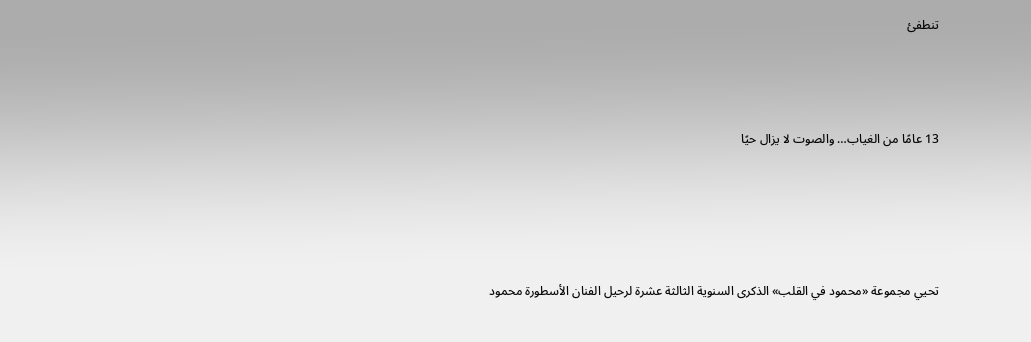تنطفئ





13 عامًا من الغياب… والصوت لا يزال حيًا







تحيي مجموعة «محمود في القلب» الذكرى السنوية الثالثة عشرة لرحيل الفنان الأسطورة محمود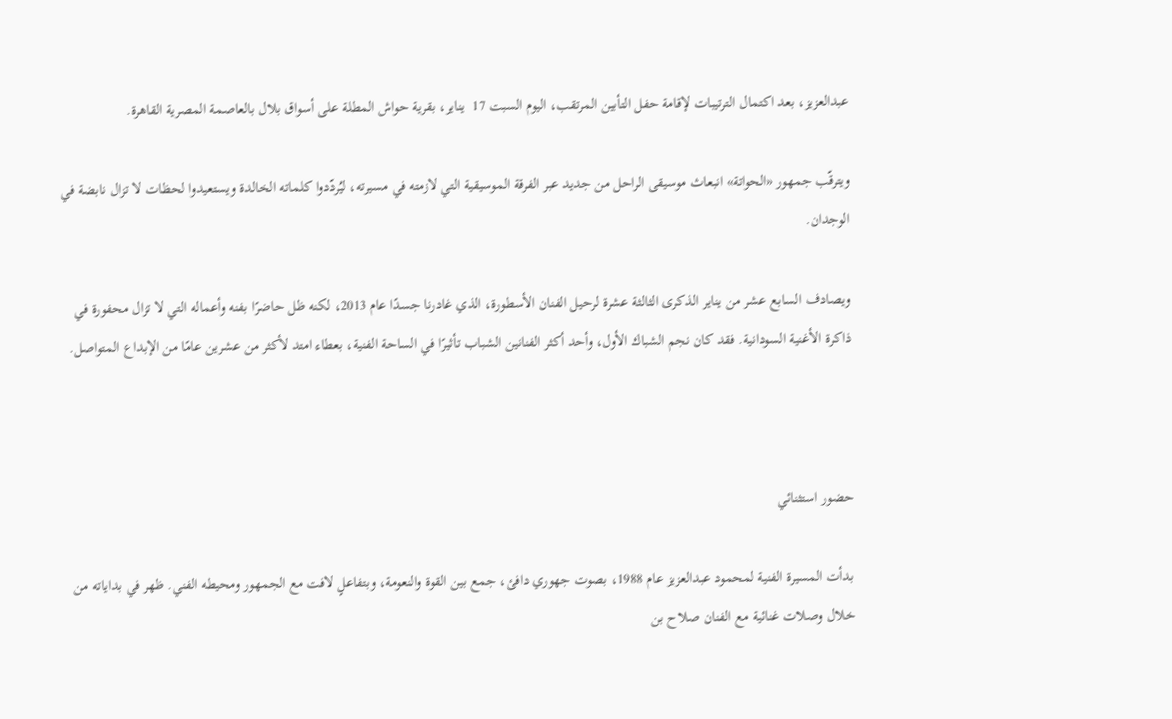عبدالعزيز، بعد اكتمال الترتيبات لإقامة حفل التأبين المرتقب، اليوم السبت 17  يناير، بقرية حواش المطلة على أسواق بلال بالعاصمة المصرية القاهرة.

ويترقّب جمهور «الحواتة» انبعاث موسيقى الراحل من جديد عبر الفرقة الموسيقية التي لازمته في مسيرته، ليُردّدوا كلماته الخالدة ويستعيدوا لحظات لا تزال نابضة في الوجدان.

ويصادف السابع عشر من يناير الذكرى الثالثة عشرة لرحيل الفنان الأسطورة، الذي غادرنا جسدًا عام 2013، لكنه ظل حاضرًا بفنه وأعماله التي لا تزال محفورة في ذاكرة الأغنية السودانية. فقد كان نجم الشباك الأول، وأحد أكثر الفنانين الشباب تأثيرًا في الساحة الفنية، بعطاء امتد لأكثر من عشرين عامًا من الإبداع المتواصل.



حضور استثنائي

بدأت المسيرة الفنية لمحمود عبدالعزيز عام 1988، بصوت جهوري دافئ، جمع بين القوة والنعومة، وبتفاعلٍ لافت مع الجمهور ومحيطه الفني. ظهر في بداياته من خلال وصلات غنائية مع الفنان صلاح بن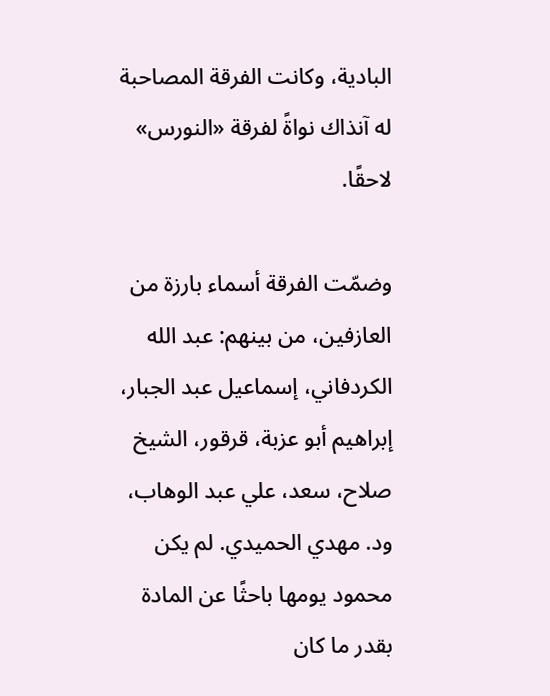البادية، وكانت الفرقة المصاحبة له آنذاك نواةً لفرقة «النورس» لاحقًا.

وضمّت الفرقة أسماء بارزة من العازفين، من بينهم: عبد الله الكردفاني، إسماعيل عبد الجبار، إبراهيم أبو عزبة، قرقور، الشيخ صلاح، سعد، علي عبد الوهاب، ود. مهدي الحميدي. لم يكن محمود يومها باحثًا عن المادة بقدر ما كان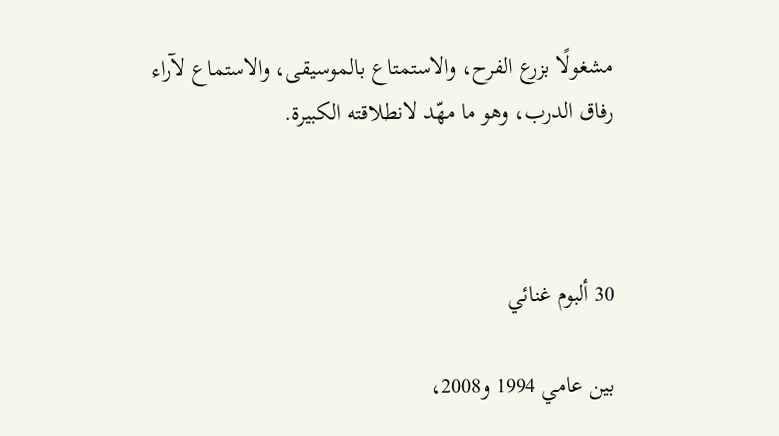مشغولًا بزرع الفرح، والاستمتاع بالموسيقى، والاستماع لآراء رفاق الدرب، وهو ما مهّد لانطلاقته الكبيرة.



30 ألبوم غنائي

بين عامي 1994 و2008،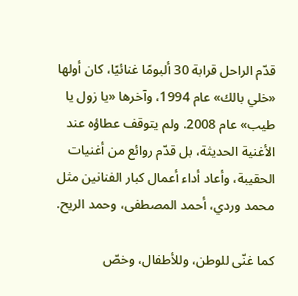قدّم الراحل قرابة 30 ألبومًا غنائيًا، كان أولها «خلي بالك» عام 1994، وآخرها «يا زول يا طيب» عام 2008. ولم يتوقف عطاؤه عند الأغنية الحديثة، بل قدّم روائع من أغنيات الحقيبة، وأعاد أداء أعمال كبار الفنانين مثل محمد وردي، أحمد المصطفى، وحمد الريح.

كما غنّى للوطن، وللأطفال، وخصّ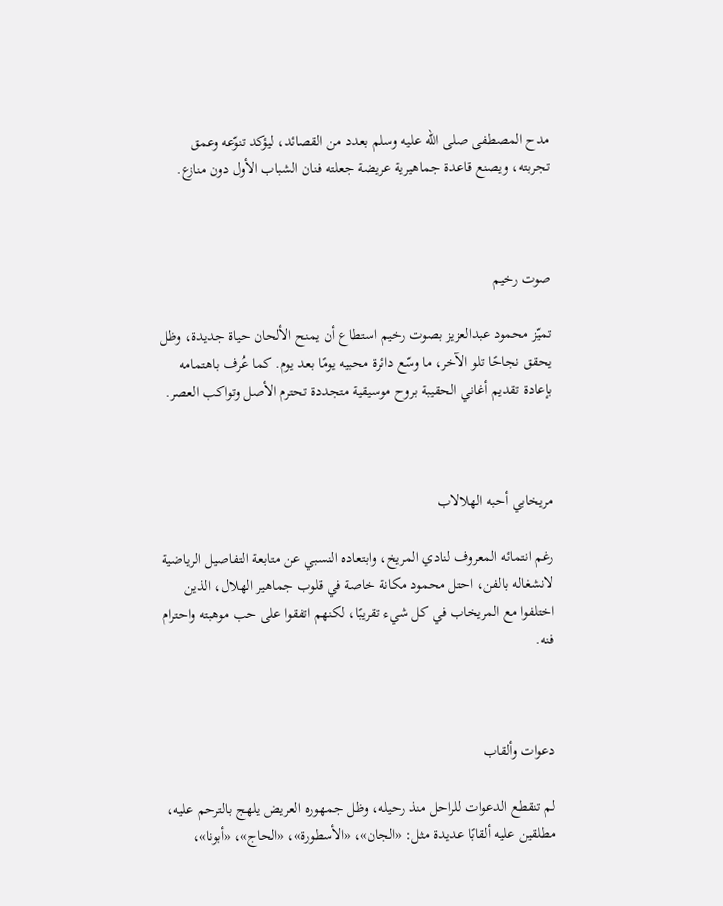مدح المصطفى صلى الله عليه وسلم بعدد من القصائد، ليؤكد تنوّعه وعمق تجربته، ويصنع قاعدة جماهيرية عريضة جعلته فنان الشباب الأول دون منازع.



صوت رخيم

تميّز محمود عبدالعزيز بصوت رخيم استطاع أن يمنح الألحان حياة جديدة، وظل يحقق نجاحًا تلو الآخر، ما وسّع دائرة محبيه يومًا بعد يوم. كما عُرف باهتمامه بإعادة تقديم أغاني الحقيبة بروح موسيقية متجددة تحترم الأصل وتواكب العصر.



مريخابي أحبه الهلالاب

رغم انتمائه المعروف لنادي المريخ، وابتعاده النسبي عن متابعة التفاصيل الرياضية لانشغاله بالفن، احتل محمود مكانة خاصة في قلوب جماهير الهلال، الذين اختلفوا مع المريخاب في كل شيء تقريبًا، لكنهم اتفقوا على حب موهبته واحترام فنه.



دعوات وألقاب

لم تنقطع الدعوات للراحل منذ رحيله، وظل جمهوره العريض يلهج بالترحم عليه، مطلقين عليه ألقابًا عديدة مثل: «الجان»، «الأسطورة»، «الحاج»، «أبونا»،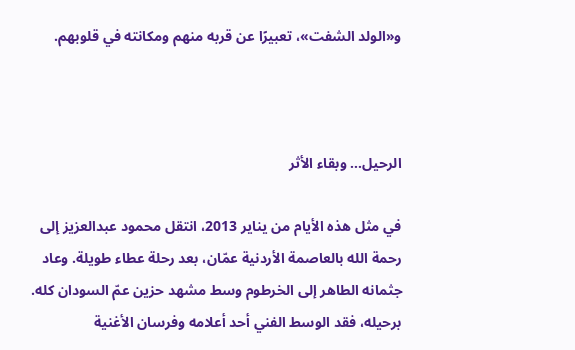و«الولد الشفت»، تعبيرًا عن قربه منهم ومكانته في قلوبهم.



الرحيل… وبقاء الأثر

في مثل هذه الأيام من يناير 2013، انتقل محمود عبدالعزيز إلى رحمة الله بالعاصمة الأردنية عمّان، بعد رحلة عطاء طويلة. وعاد جثمانه الطاهر إلى الخرطوم وسط مشهد حزين عمّ السودان كله. برحيله، فقد الوسط الفني أحد أعلامه وفرسان الأغنية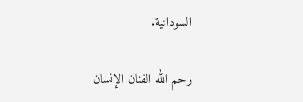السودانية.

رحم الله الفنان الإنسان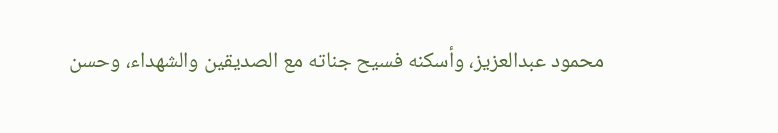محمود عبدالعزيز، وأسكنه فسيح جناته مع الصديقين والشهداء، وحسن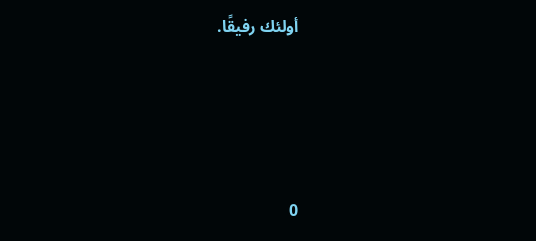أولئك رفيقًا.




0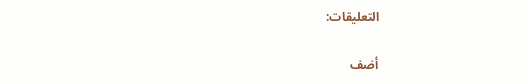التعليقات:

أضف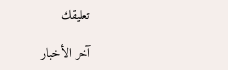تعليقك

آخر الأخبار